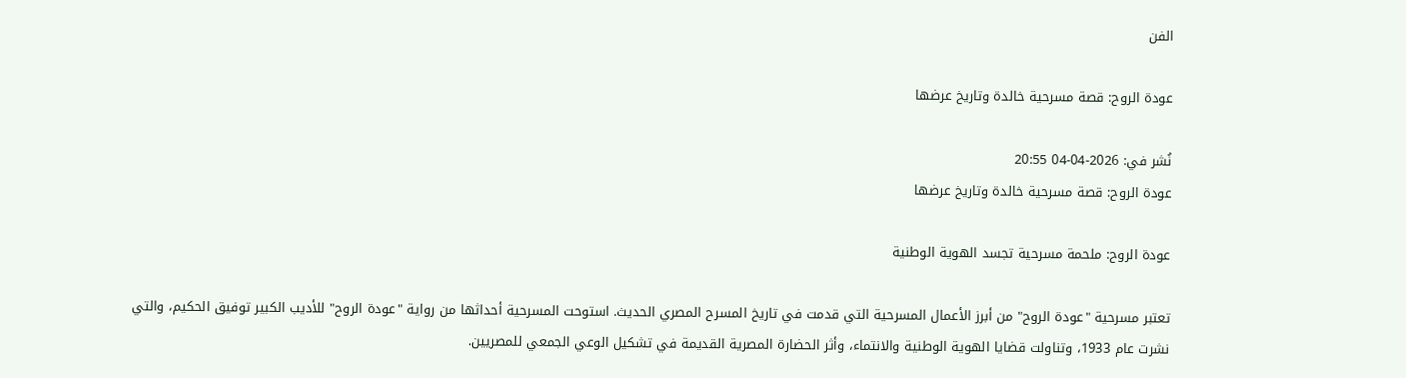الفن

عودة الروح: قصة مسرحية خالدة وتاريخ عرضها

نُشر في: 2026-04-04 20:55
عودة الروح: قصة مسرحية خالدة وتاريخ عرضها

عودة الروح: ملحمة مسرحية تجسد الهوية الوطنية

تعتبر مسرحية "عودة الروح" من أبرز الأعمال المسرحية التي قدمت في تاريخ المسرح المصري الحديث. استوحت المسرحية أحداثها من رواية "عودة الروح" للأديب الكبير توفيق الحكيم، والتي نشرت عام 1933، وتناولت قضايا الهوية الوطنية والانتماء، وأثر الحضارة المصرية القديمة في تشكيل الوعي الجمعي للمصريين.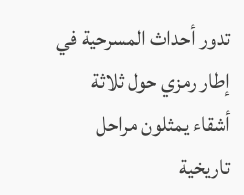تدور أحداث المسرحية في إطار رمزي حول ثلاثة أشقاء يمثلون مراحل تاريخية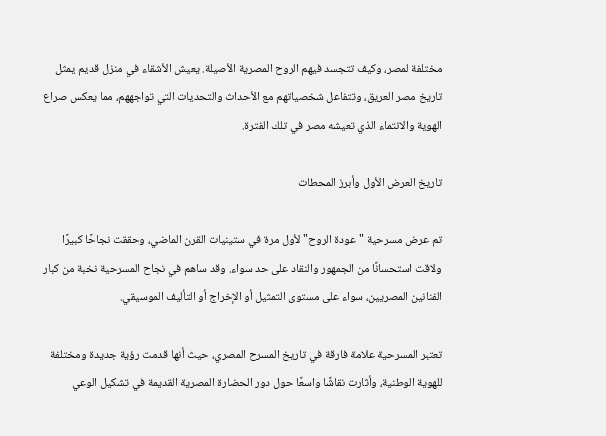مختلفة لمصر، وكيف تتجسد فيهم الروح المصرية الأصيلة. يعيش الأشقاء في منزل قديم يمثل تاريخ مصر العريق، وتتفاعل شخصياتهم مع الأحداث والتحديات التي تواجههم، مما يعكس صراع الهوية والانتماء الذي تعيشه مصر في تلك الفترة.

تاريخ العرض الأول وأبرز المحطات

تم عرض مسرحية "عودة الروح" لأول مرة في ستينيات القرن الماضي، وحققت نجاحًا كبيرًا ولاقت استحسانًا من الجمهور والنقاد على حد سواء. وقد ساهم في نجاح المسرحية نخبة من كبار الفنانين المصريين، سواء على مستوى التمثيل أو الإخراج أو التأليف الموسيقي.

تعتبر المسرحية علامة فارقة في تاريخ المسرح المصري، حيث أنها قدمت رؤية جديدة ومختلفة للهوية الوطنية، وأثارت نقاشًا واسعًا حول دور الحضارة المصرية القديمة في تشكيل الوعي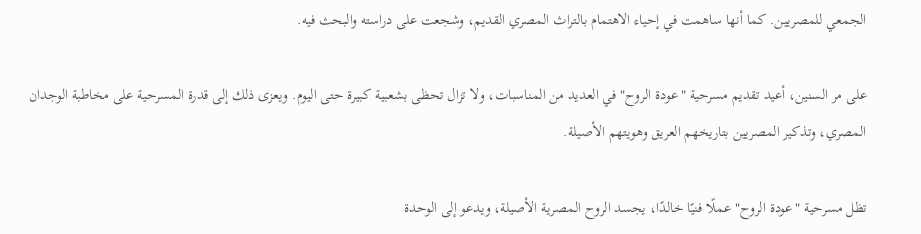الجمعي للمصريين. كما أنها ساهمت في إحياء الاهتمام بالتراث المصري القديم، وشجعت على دراسته والبحث فيه.

على مر السنين، أعيد تقديم مسرحية "عودة الروح" في العديد من المناسبات، ولا تزال تحظى بشعبية كبيرة حتى اليوم. ويعزى ذلك إلى قدرة المسرحية على مخاطبة الوجدان المصري، وتذكير المصريين بتاريخهم العريق وهويتهم الأصيلة.

تظل مسرحية "عودة الروح" عملًا فنيًا خالدًا، يجسد الروح المصرية الأصيلة، ويدعو إلى الوحدة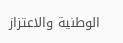الوطنية والاعتزاز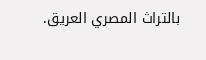بالتراث المصري العريق.